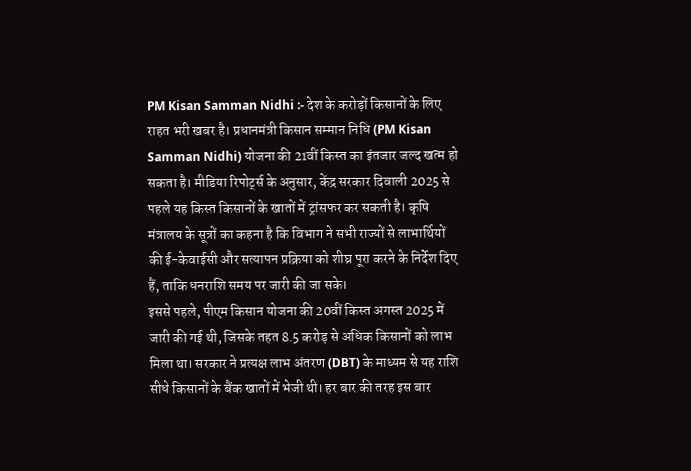PM Kisan Samman Nidhi :- देश के करोड़ों किसानों के लिए राहत भरी खबर है। प्रधानमंत्री किसान सम्मान निधि (PM Kisan Samman Nidhi) योजना की 21वीं किस्त का इंतजार जल्द खत्म हो सकता है। मीडिया रिपोर्ट्स के अनुसार, केंद्र सरकार दिवाली 2025 से पहले यह किस्त किसानों के खातों में ट्रांसफर कर सकती है। कृषि मंत्रालय के सूत्रों का कहना है कि विभाग ने सभी राज्यों से लाभार्थियों की ई-केवाईसी और सत्यापन प्रक्रिया को शीघ्र पूरा करने के निर्देश दिए हैं, ताकि धनराशि समय पर जारी की जा सके।
इससे पहले, पीएम किसान योजना की 20वीं किस्त अगस्त 2025 में जारी की गई थी, जिसके तहत 8.5 करोड़ से अधिक किसानों को लाभ मिला था। सरकार ने प्रत्यक्ष लाभ अंतरण (DBT) के माध्यम से यह राशि सीधे किसानों के बैंक खातों में भेजी थी। हर बार की तरह इस बार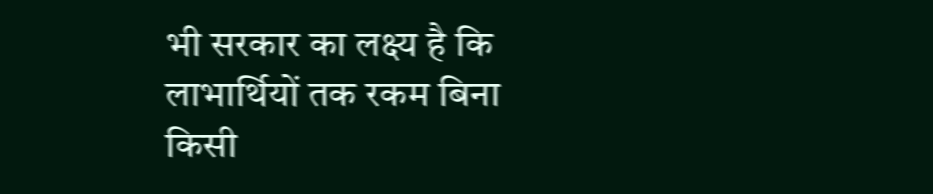भी सरकार का लक्ष्य है कि लाभार्थियों तक रकम बिना किसी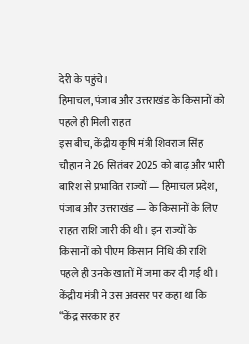देरी के पहुंचे।
हिमाचल, पंजाब और उत्तराखंड के किसानों को पहले ही मिली राहत
इस बीच, केंद्रीय कृषि मंत्री शिवराज सिंह चौहान ने 26 सितंबर 2025 को बाढ़ और भारी बारिश से प्रभावित राज्यों — हिमाचल प्रदेश, पंजाब और उत्तराखंड — के किसानों के लिए राहत राशि जारी की थी। इन राज्यों के किसानों को पीएम किसान निधि की राशि पहले ही उनके खातों में जमा कर दी गई थी।
केंद्रीय मंत्री ने उस अवसर पर कहा था कि “केंद्र सरकार हर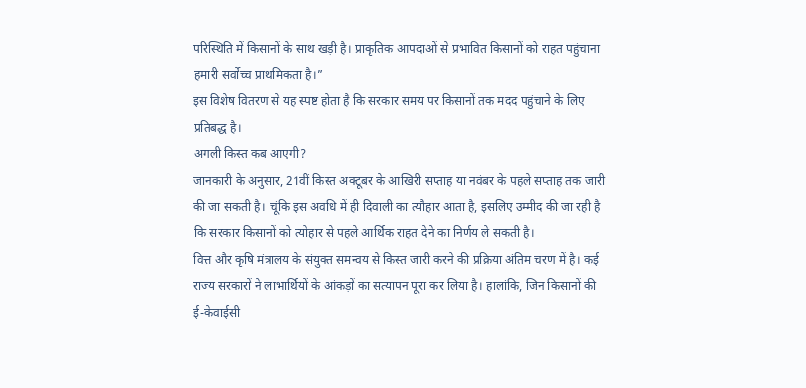परिस्थिति में किसानों के साथ खड़ी है। प्राकृतिक आपदाओं से प्रभावित किसानों को राहत पहुंचाना हमारी सर्वोच्च प्राथमिकता है।”
इस विशेष वितरण से यह स्पष्ट होता है कि सरकार समय पर किसानों तक मदद पहुंचाने के लिए प्रतिबद्ध है।
अगली किस्त कब आएगी?
जानकारी के अनुसार, 21वीं किस्त अक्टूबर के आखिरी सप्ताह या नवंबर के पहले सप्ताह तक जारी की जा सकती है। चूंकि इस अवधि में ही दिवाली का त्यौहार आता है, इसलिए उम्मीद की जा रही है कि सरकार किसानों को त्योहार से पहले आर्थिक राहत देने का निर्णय ले सकती है।
वित्त और कृषि मंत्रालय के संयुक्त समन्वय से किस्त जारी करने की प्रक्रिया अंतिम चरण में है। कई राज्य सरकारों ने लाभार्थियों के आंकड़ों का सत्यापन पूरा कर लिया है। हालांकि, जिन किसानों की ई-केवाईसी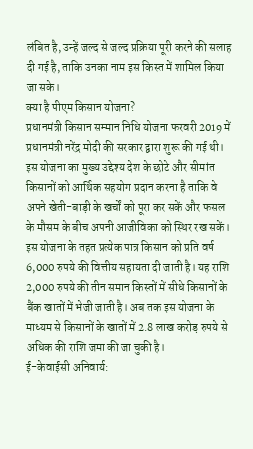लंबित है, उन्हें जल्द से जल्द प्रक्रिया पूरी करने की सलाह दी गई है, ताकि उनका नाम इस किस्त में शामिल किया जा सके।
क्या है पीएम किसान योजना?
प्रधानमंत्री किसान सम्मान निधि योजना फरवरी 2019 में प्रधानमंत्री नरेंद्र मोदी की सरकार द्वारा शुरू की गई थी। इस योजना का मुख्य उद्देश्य देश के छोटे और सीमांत किसानों को आर्थिक सहयोग प्रदान करना है ताकि वे अपने खेती-बाड़ी के खर्चों को पूरा कर सकें और फसल के मौसम के बीच अपनी आजीविका को स्थिर रख सकें।
इस योजना के तहत प्रत्येक पात्र किसान को प्रति वर्ष 6,000 रुपये की वित्तीय सहायता दी जाती है। यह राशि 2,000 रुपये की तीन समान किस्तों में सीधे किसानों के बैंक खातों में भेजी जाती है। अब तक इस योजना के माध्यम से किसानों के खातों में 2.8 लाख करोड़ रुपये से अधिक की राशि जमा की जा चुकी है।
ई-केवाईसी अनिवार्य: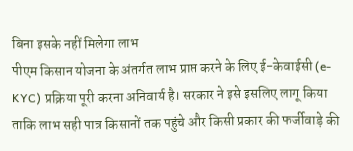बिना इसके नहीं मिलेगा लाभ
पीएम किसान योजना के अंतर्गत लाभ प्राप्त करने के लिए ई-केवाईसी (e-KYC) प्रक्रिया पूरी करना अनिवार्य है। सरकार ने इसे इसलिए लागू किया ताकि लाभ सही पात्र किसानों तक पहुंचे और किसी प्रकार की फर्जीवाड़े की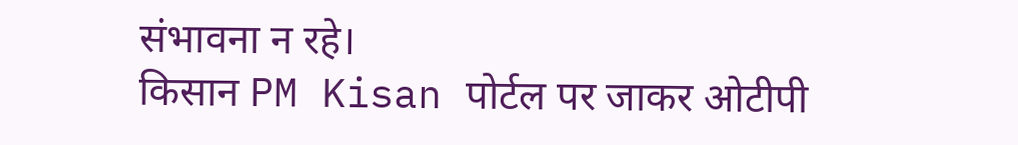संभावना न रहे।
किसान PM Kisan पोर्टल पर जाकर ओटीपी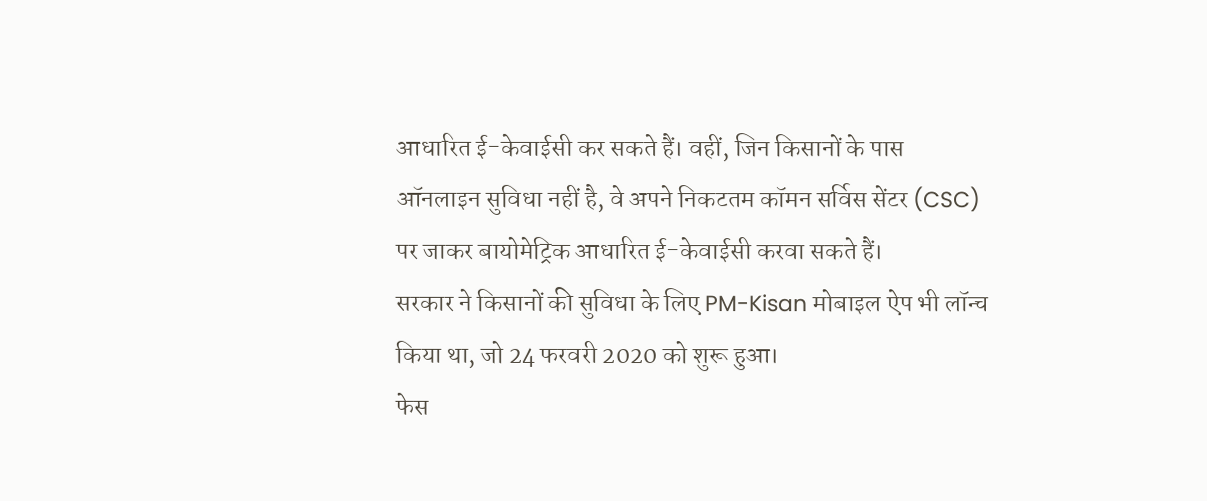आधारित ई-केवाईसी कर सकते हैं। वहीं, जिन किसानों के पास ऑनलाइन सुविधा नहीं है, वे अपने निकटतम कॉमन सर्विस सेंटर (CSC) पर जाकर बायोमेट्रिक आधारित ई-केवाईसी करवा सकते हैं।
सरकार ने किसानों की सुविधा के लिए PM-Kisan मोबाइल ऐप भी लॉन्च किया था, जो 24 फरवरी 2020 को शुरू हुआ।
फेस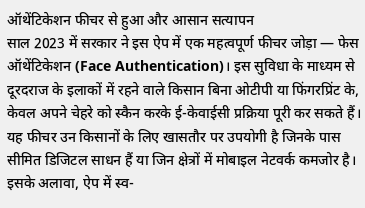ऑथेंटिकेशन फीचर से हुआ और आसान सत्यापन
साल 2023 में सरकार ने इस ऐप में एक महत्वपूर्ण फीचर जोड़ा — फेस ऑथेंटिकेशन (Face Authentication)। इस सुविधा के माध्यम से दूरदराज के इलाकों में रहने वाले किसान बिना ओटीपी या फिंगरप्रिंट के, केवल अपने चेहरे को स्कैन करके ई-केवाईसी प्रक्रिया पूरी कर सकते हैं।
यह फीचर उन किसानों के लिए खासतौर पर उपयोगी है जिनके पास सीमित डिजिटल साधन हैं या जिन क्षेत्रों में मोबाइल नेटवर्क कमजोर है। इसके अलावा, ऐप में स्व-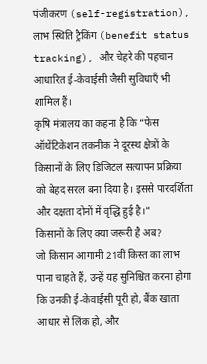पंजीकरण (self-registration), लाभ स्थिति ट्रैकिंग (benefit status tracking), और चेहरे की पहचान आधारित ई-केवाईसी जैसी सुविधाएँ भी शामिल हैं।
कृषि मंत्रालय का कहना है कि “फेस ऑथेंटिकेशन तकनीक ने दूरस्थ क्षेत्रों के किसानों के लिए डिजिटल सत्यापन प्रक्रिया को बेहद सरल बना दिया है। इससे पारदर्शिता और दक्षता दोनों में वृद्धि हुई है।”
किसानों के लिए क्या जरूरी है अब?
जो किसान आगामी 21वीं किस्त का लाभ पाना चाहते हैं, उन्हें यह सुनिश्चित करना होगा कि उनकी ई-केवाईसी पूरी हो, बैंक खाता आधार से लिंक हो, और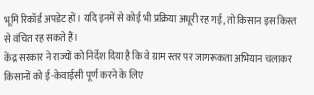भूमि रिकॉर्ड अपडेट हों। यदि इनमें से कोई भी प्रक्रिया अधूरी रह गई, तो किसान इस किस्त से वंचित रह सकते हैं।
केंद्र सरकार ने राज्यों को निर्देश दिया है कि वे ग्राम स्तर पर जागरूकता अभियान चलाकर किसानों को ई-केवाईसी पूर्ण करने के लिए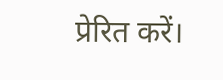प्रेरित करें।